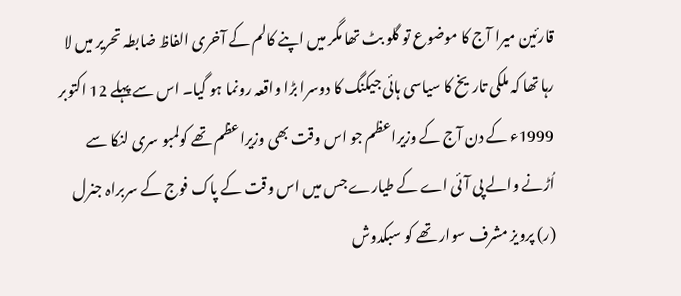قارئین میرا آج کا موضوع تو گلو بٹ تھا مگر میں اپنے کالم کے آخری الفاظ ضابطہ تحریر میں لا رہا تھا کہ ملکی تاریخ کا سیاسی ہائی جیکنگ کا دوسرا بڑا واقعہ رونما ہو گیا۔ اس سے پہلے 12 اکتوبر 1999ء کے دن آج کے وزیراعظم جو اس وقت بھی وزیراعظم تھے کولمبو سری لنکا سے اُڑنے والے پی آئی اے کے طیارے جس میں اس وقت کے پاک فوج کے سربراہ جنرل (ر) پرویز مشرف سوار تھے کو سبکدوش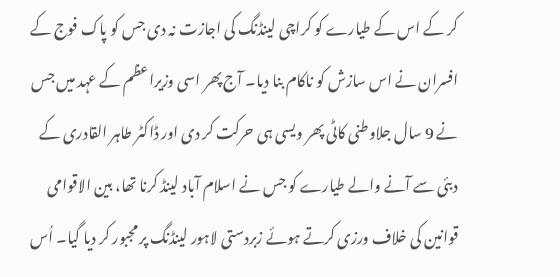کر کے اس کے طیارے کو کراچی لینڈنگ کی اجازت نہ دی جس کو پاک فوج کے افسران نے اس سازش کو ناکام بنا دیا۔ آج پھر اسی وزیراعظم کے عہد میں جس نے 9 سال جلاوطنی کاٹی پھر ویسی ہی حرکت کر دی اور ڈاکٹر طاہر القادری کے دبئی سے آنے والے طیارے کو جس نے اسلام آباد لینڈ کرنا تھا، بین الاقوامی قوانین کی خلاف ورزی کرتے ہوئے زبردستی لاہور لینڈنگ پر مجبور کر دیا گیا۔ اُس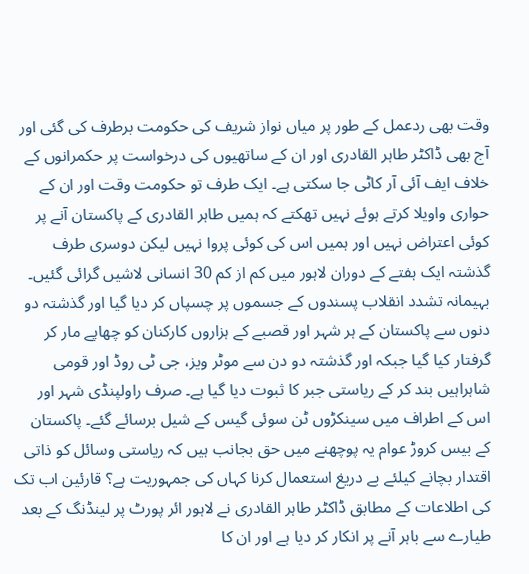وقت بھی ردعمل کے طور پر میاں نواز شریف کی حکومت برطرف کی گئی اور آج بھی ڈاکٹر طاہر القادری اور ان کے ساتھیوں کی درخواست پر حکمرانوں کے خلاف ایف آئی آر کاٹی جا سکتی ہے۔ ایک طرف تو حکومت وقت اور ان کے حواری واویلا کرتے ہوئے نہیں تھکتے کہ ہمیں طاہر القادری کے پاکستان آنے پر کوئی اعتراض نہیں اور ہمیں اس کی کوئی پروا نہیں لیکن دوسری طرف گذشتہ ایک ہفتے کے دوران لاہور میں کم از کم 30 انسانی لاشیں گرائی گئیں۔ بہیمانہ تشدد انقلاب پسندوں کے جسموں پر چسپاں کر دیا گیا اور گذشتہ دو دنوں سے پاکستان کے ہر شہر اور قصبے کے ہزاروں کارکنان کو چھاپے مار کر گرفتار کیا گیا جبکہ اور گذشتہ دو دن سے موٹر ویز، جی ٹی روڈ اور قومی شاہراہیں بند کر کے ریاستی جبر کا ثبوت دیا گیا ہے۔ صرف راولپنڈی شہر اور اس کے اطراف میں سینکڑوں ٹن سوئی گیس کے شیل برسائے گئے۔ پاکستان کے بیس کروڑ عوام یہ پوچھنے میں حق بجانب ہیں کہ ریاستی وسائل کو ذاتی اقتدار بچانے کیلئے بے دریغ استعمال کرنا کہاں کی جمہوریت ہے؟ قارئین اب تک کی اطلاعات کے مطابق ڈاکٹر طاہر القادری نے لاہور ائر پورٹ پر لینڈنگ کے بعد طیارے سے باہر آنے پر انکار کر دیا ہے اور ان کا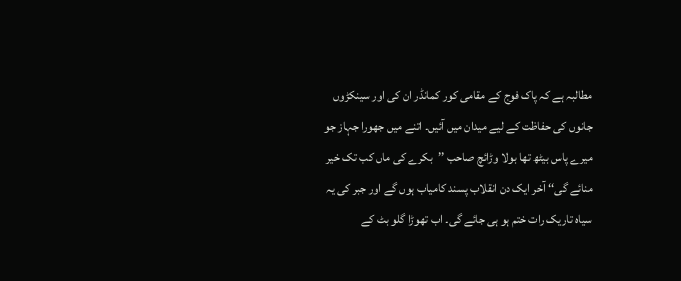مطالبہ ہے کہ پاک فوج کے مقامی کور کمانڈر ان کی اور سینکڑوں جانوں کی حفاظت کے لیے میدان میں آئیں۔ اتنے میں جھورا جہاز جو میرے پاس بیٹھ تھا بولا وڑائچ صاحب ’’بکرے کی ماں کب تک خیر منائے گی‘‘ آخر ایک دن انقلاب پسند کامیاب ہوں گے اور جبر کی یہ سیاہ تاریک رات ختم ہو ہی جائے گی۔ اب تھوڑا گلو بٹ کے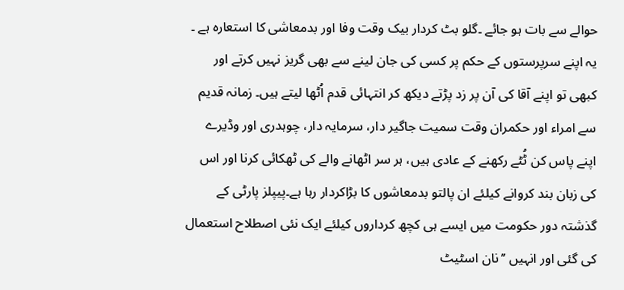حوالے سے بات ہو جائے ۔گلو بٹ کردار بیک وقت وفا اور بدمعاشی کا استعارہ ہے ۔ یہ اپنے سرپرستوں کے حکم پر کسی کی جان لینے سے بھی گریز نہیں کرتے اور کبھی تو اپنے آقا کی آن پر زد پڑتے دیکھ کر انتہائی قدم اُٹھا لیتے ہیں۔ زمانہ قدیم سے امراء اور حکمران وقت سمیت جاگیر دار، سرمایہ دار، چوہدری اور وڈیرے اپنے پاس کن ٹُٹے رکھنے کے عادی ہیں، ہر سر اٹھانے والے کی ٹھکائی کرنا اور اس کی زبان بند کروانے کیلئے ان پالتو بدمعاشوں کا بڑاکردار رہا ہے۔پیپلز پارٹی کے گذشتہ دور حکومت میں ایسے ہی کچھ کرداروں کیلئے ایک نئی اصطلاح استعمال کی گئی اور انہیں ’’نان اسٹیٹ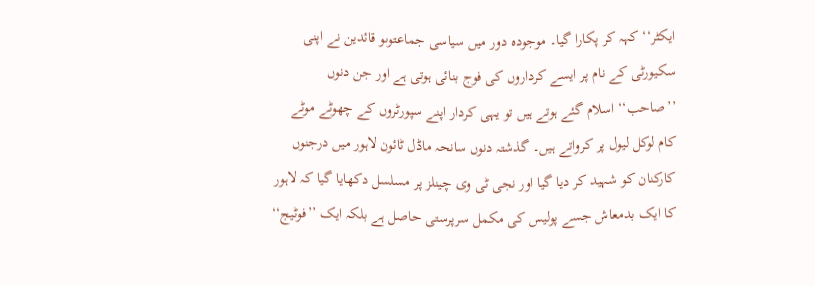ایکٹر‘‘ کہہ کر پکارا گیا۔ موجودہ دور میں سیاسی جماعتوںو قائدین نے اپنی سکیورٹی کے نام پر ایسے کرداروں کی فوج بنائی ہوتی ہے اور جن دنوں ’’صاحب‘‘ اسلام گئے ہوتے ہیں تو یہی کردار اپنے سپورٹروں کے چھوٹے موٹے کام لوکل لیول پر کرواتے ہیں۔ گذشتہ دنوں سانحہ ماڈل ٹائون لاہور میں درجنوں کارکنان کو شہید کر دیا گیا اور نجی ٹی وی چینلز پر مسلسل دکھایا گیا کہ لاہور کا ایک بدمعاش جسے پولیس کی مکمل سرپرستی حاصل ہے بلکہ ایک ’’فوٹیج‘‘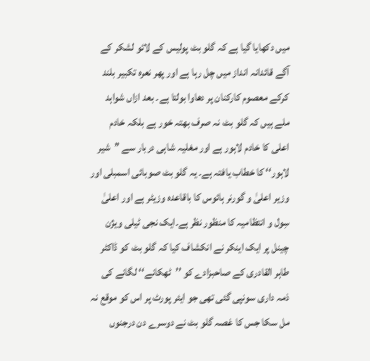میں دکھایا گیا ہے کہ گلو بٹ پولیس کے لائو لشکر کے آگے قائدانہ انداز میں چل رہا ہے اور پھر نعرہ تکبیر بلند کرکے معصوم کارکنان پر دھاوا بولتا ہے۔ بعد ازاں شواہد ملے ہیں کہ گلو بٹ نہ صرف بھتہ خور ہے بلکہ خادم اعلی کا خادم لاہور ہے اور مغلیہ شاہی دربار سے ’’شیر لاہور‘‘ کا خطاب یافتہ ہے۔ یہ گلو بٹ صوبائی اسمبلی اور وزیر اعلیٰ و گورنر ہائوس کا باقاعدہ وزیٹر ہے اور اعلیٰ سِول و انتظامیہ کا منظور نظر ہے۔ایک نجی ٹیلی ویژن چینل پر ایک اینکر نے انکشاف کیا کہ گلو بٹ کو ڈاکٹر طاہر القادری کے صاحبزادے کو ’’ٹھکانے‘‘ لگانے کی ذمہ داری سونپی گئی تھی جو ایئر پورٹ پر اس کو موقع نہ مل سکا جس کا غصہ گلو بٹ نے دوسرے دن درجنوں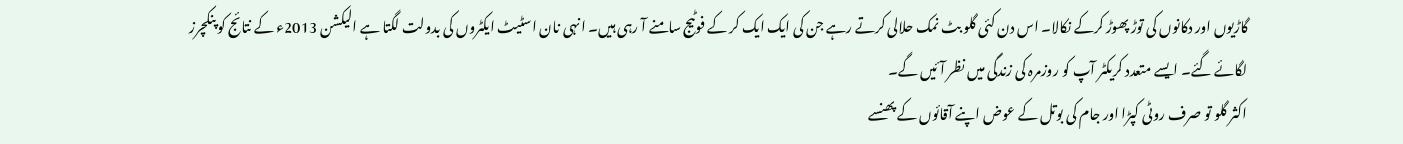گاڑیوں اور دکانوں کی توڑ پھوڑ کرکے نکالا۔ اس دن کئی گلو بٹ نمک حلالی کرتے رہے جن کی ایک ایک کر کے فوٹیج سامنے آ رہی ہیں۔ انہی نان اسٹیٹ ایکٹروں کی بدولت لگتا ہے الیکشن 2013ء کے نتائج کو پنکچرز لگائے گئے۔ ایسے متعدد کریکٹر آپ کو روزمرہ کی زندگی میں نظر آئیں گے۔
اکثر گلو تو صرف روٹی کپڑا اور جام کی بوتل کے عوض اپنے آقائوں کے پھنسے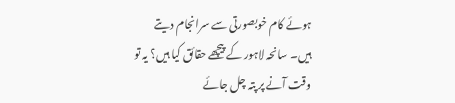ہوئے کام خوبصورتی سے سرانجام دیتے ہیں۔ سانحہ لاہور کے پیچھے حقائق کیا ہیں؟ یہ تو وقت آنے پر پتہ چل جائے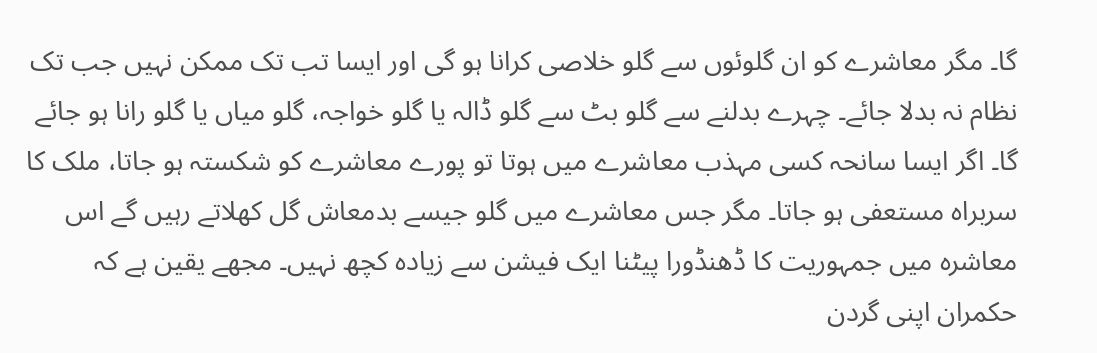گا۔ مگر معاشرے کو ان گلوئوں سے گلو خلاصی کرانا ہو گی اور ایسا تب تک ممکن نہیں جب تک نظام نہ بدلا جائے۔ چہرے بدلنے سے گلو بٹ سے گلو ڈالہ یا گلو خواجہ، گلو میاں یا گلو رانا ہو جائے گا۔ اگر ایسا سانحہ کسی مہذب معاشرے میں ہوتا تو پورے معاشرے کو شکستہ ہو جاتا، ملک کا سربراہ مستعفی ہو جاتا۔ مگر جس معاشرے میں گلو جیسے بدمعاش گل کھلاتے رہیں گے اس معاشرہ میں جمہوریت کا ڈھنڈورا پیٹنا ایک فیشن سے زیادہ کچھ نہیں۔ مجھے یقین ہے کہ حکمران اپنی گردن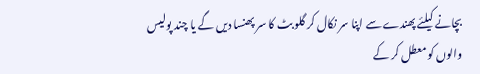بچانے کیلئے پھندے سے اپنا سر نکال کر گلو بٹ کا سر پھنسا دیں گے یا چند پولیس والوں کو معطل کر کے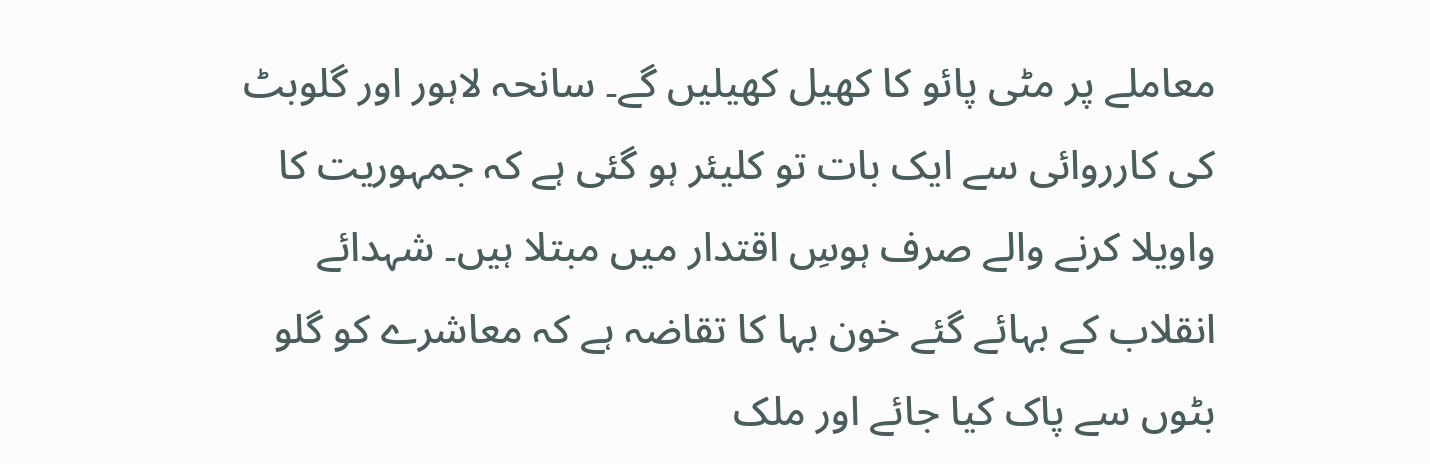معاملے پر مٹی پائو کا کھیل کھیلیں گے۔ سانحہ لاہور اور گلوبٹ کی کارروائی سے ایک بات تو کلیئر ہو گئی ہے کہ جمہوریت کا واویلا کرنے والے صرف ہوسِ اقتدار میں مبتلا ہیں۔ شہدائے انقلاب کے بہائے گئے خون بہا کا تقاضہ ہے کہ معاشرے کو گلو بٹوں سے پاک کیا جائے اور ملک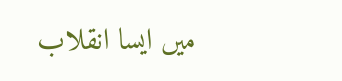میں ایسا انقلاب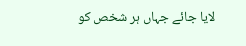لایا جائے جہاں ہر شخص کو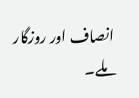انصاف اور روزگار ملے۔